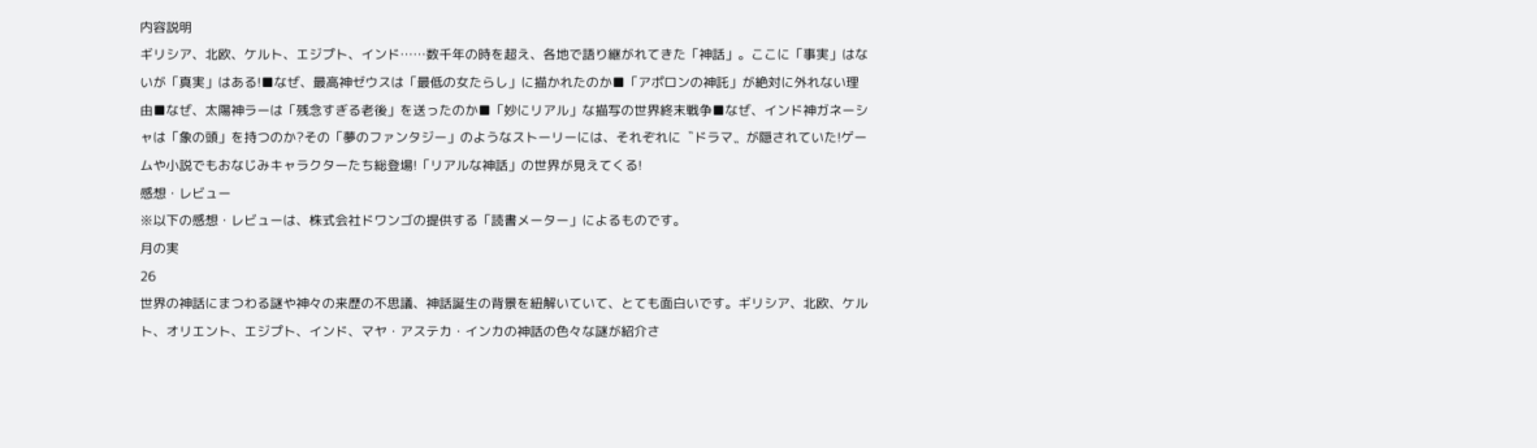内容説明
ギリシア、北欧、ケルト、エジプト、インド……数千年の時を超え、各地で語り継がれてきた「神話」。ここに「事実」はないが「真実」はある!■なぜ、最高神ゼウスは「最低の女たらし」に描かれたのか■「アポロンの神託」が絶対に外れない理由■なぜ、太陽神ラーは「残念すぎる老後」を送ったのか■「妙にリアル」な描写の世界終末戦争■なぜ、インド神ガネーシャは「象の頭」を持つのか?その「夢のファンタジー」のようなストーリーには、それぞれに〝ドラマ〟が隠されていた!ゲームや小説でもおなじみキャラクターたち総登場!「リアルな神話」の世界が見えてくる!
感想・レビュー
※以下の感想・レビューは、株式会社ドワンゴの提供する「読書メーター」によるものです。
月の実
26
世界の神話にまつわる謎や神々の来歴の不思議、神話誕生の背景を紐解いていて、とても面白いです。ギリシア、北欧、ケルト、オリエント、エジプト、インド、マヤ・アステカ・インカの神話の色々な謎が紹介さ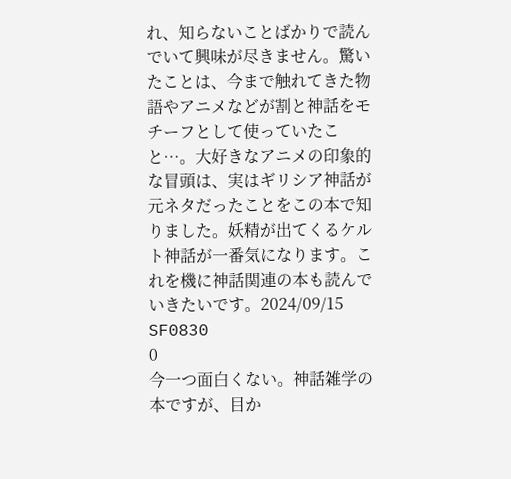れ、知らないことばかりで読んでいて興味が尽きません。驚いたことは、今まで触れてきた物語やアニメなどが割と神話をモチーフとして使っていたこと…。大好きなアニメの印象的な冒頭は、実はギリシア神話が元ネタだったことをこの本で知りました。妖精が出てくるケルト神話が一番気になります。これを機に神話関連の本も読んでいきたいです。2024/09/15
SF0830
0
今一つ面白くない。神話雑学の本ですが、目か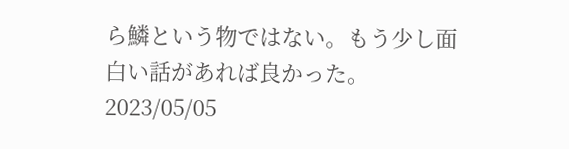ら鱗という物ではない。もう少し面白い話があれば良かった。2023/05/05